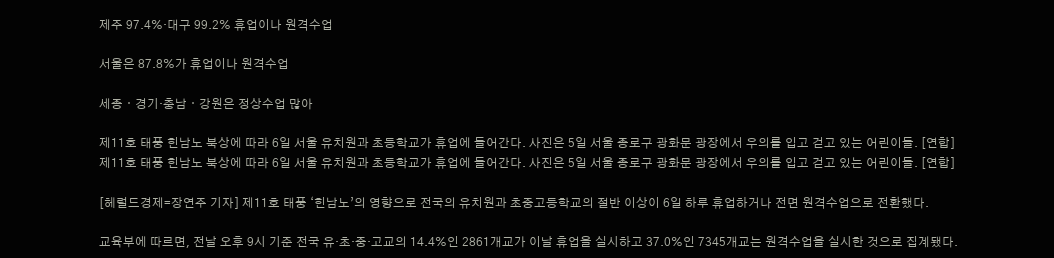제주 97.4%·대구 99.2% 휴업이나 원격수업

서울은 87.8%가 휴업이나 원격수업

세종ㆍ경기·충남ㆍ강원은 정상수업 많아

제11호 태풍 힌남노 북상에 따라 6일 서울 유치원과 초등학교가 휴업에 들어간다. 사진은 5일 서울 종로구 광화문 광장에서 우의를 입고 걷고 있는 어린이들. [연합]
제11호 태풍 힌남노 북상에 따라 6일 서울 유치원과 초등학교가 휴업에 들어간다. 사진은 5일 서울 종로구 광화문 광장에서 우의를 입고 걷고 있는 어린이들. [연합]

[헤럴드경제=장연주 기자] 제11호 태풍 ‘힌남노’의 영향으로 전국의 유치원과 초중고등학교의 절반 이상이 6일 하루 휴업하거나 전면 원격수업으로 전환했다.

교육부에 따르면, 전날 오후 9시 기준 전국 유·초·중·고교의 14.4%인 2861개교가 이날 휴업을 실시하고 37.0%인 7345개교는 원격수업을 실시한 것으로 집계됐다.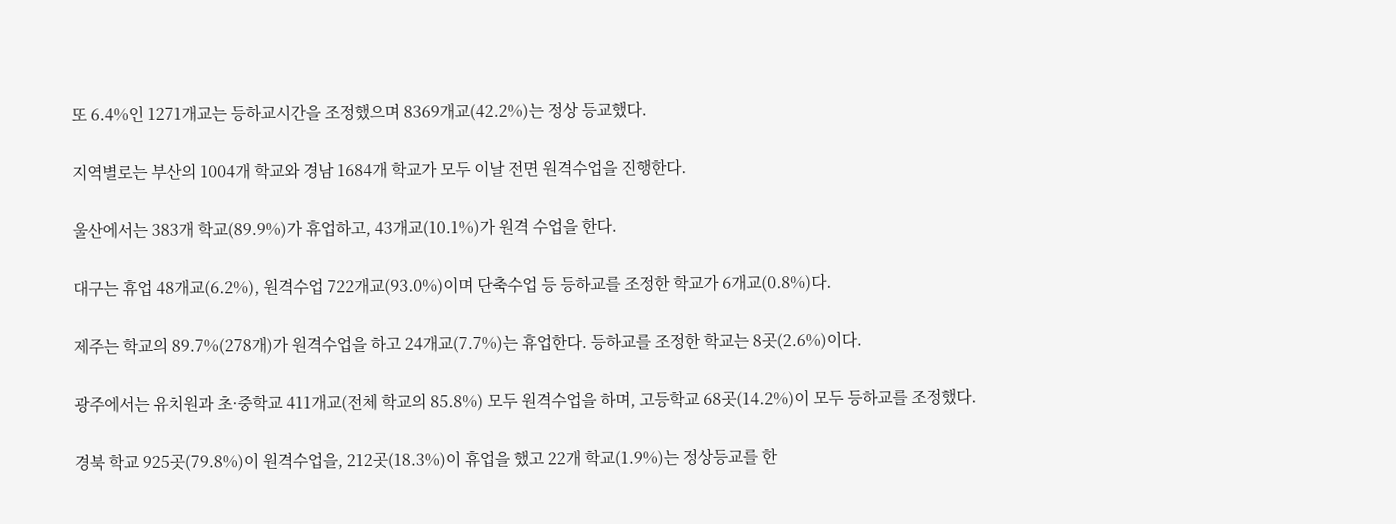또 6.4%인 1271개교는 등하교시간을 조정했으며 8369개교(42.2%)는 정상 등교했다.

지역별로는 부산의 1004개 학교와 경남 1684개 학교가 모두 이날 전면 원격수업을 진행한다.

울산에서는 383개 학교(89.9%)가 휴업하고, 43개교(10.1%)가 원격 수업을 한다.

대구는 휴업 48개교(6.2%), 원격수업 722개교(93.0%)이며 단축수업 등 등하교를 조정한 학교가 6개교(0.8%)다.

제주는 학교의 89.7%(278개)가 원격수업을 하고 24개교(7.7%)는 휴업한다. 등하교를 조정한 학교는 8곳(2.6%)이다.

광주에서는 유치원과 초·중학교 411개교(전체 학교의 85.8%) 모두 원격수업을 하며, 고등학교 68곳(14.2%)이 모두 등하교를 조정했다.

경북 학교 925곳(79.8%)이 원격수업을, 212곳(18.3%)이 휴업을 했고 22개 학교(1.9%)는 정상등교를 한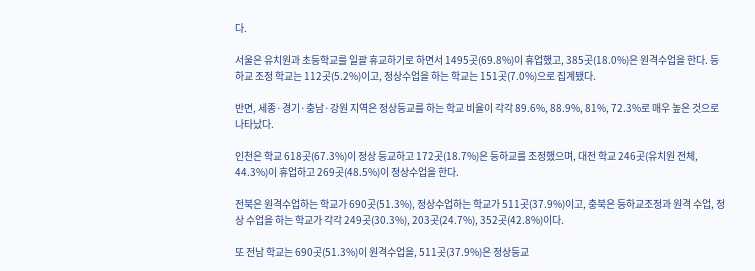다.

서울은 유치원과 초등학교를 일괄 휴교하기로 하면서 1495곳(69.8%)이 휴업했고, 385곳(18.0%)은 원격수업을 한다. 등하교 조정 학교는 112곳(5.2%)이고, 정상수업을 하는 학교는 151곳(7.0%)으로 집계됐다.

반면, 세종·경기·충남·강원 지역은 정상등교를 하는 학교 비율이 각각 89.6%, 88.9%, 81%, 72.3%로 매우 높은 것으로 나타났다.

인천은 학교 618곳(67.3%)이 정상 등교하고 172곳(18.7%)은 등하교를 조정했으며, 대전 학교 246곳(유치원 전체, 44.3%)이 휴업하고 269곳(48.5%)이 정상수업을 한다.

전북은 원격수업하는 학교가 690곳(51.3%), 정상수업하는 학교가 511곳(37.9%)이고, 충북은 등하교조정과 원격 수업, 정상 수업을 하는 학교가 각각 249곳(30.3%), 203곳(24.7%), 352곳(42.8%)이다.

또 전남 학교는 690곳(51.3%)이 원격수업을, 511곳(37.9%)은 정상등교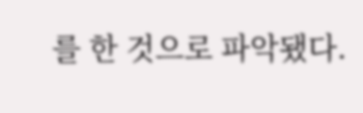를 한 것으로 파악됐다.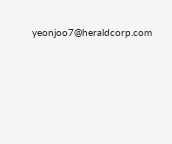yeonjoo7@heraldcorp.com